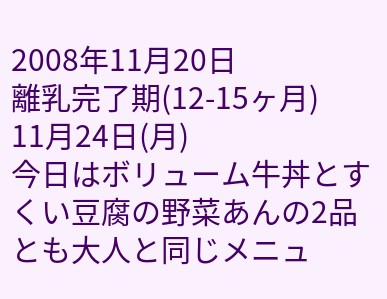2008年11月20日
離乳完了期(12-15ヶ月)
11月24日(月)
今日はボリューム牛丼とすくい豆腐の野菜あんの2品とも大人と同じメニュ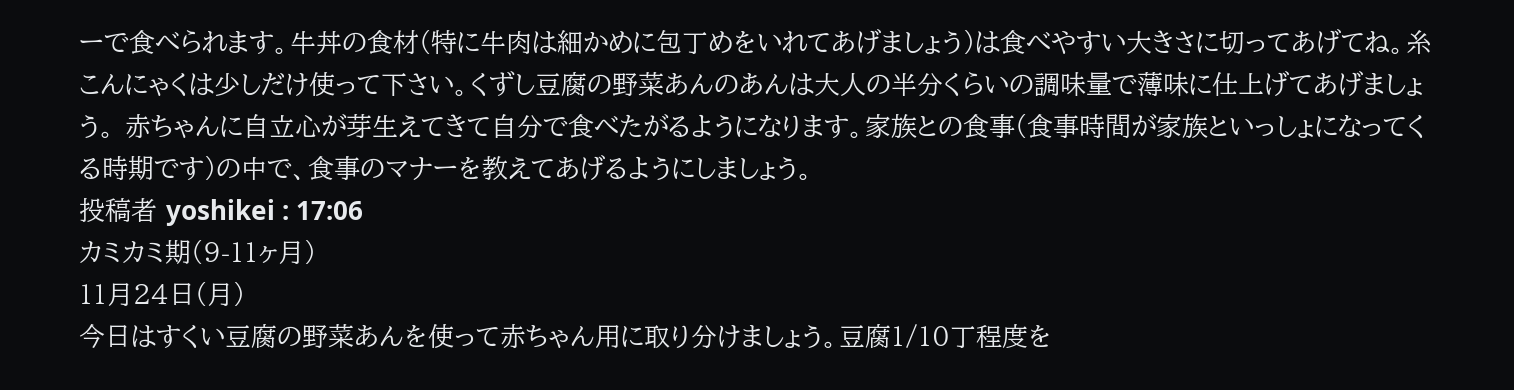ーで食べられます。牛丼の食材(特に牛肉は細かめに包丁めをいれてあげましょう)は食べやすい大きさに切ってあげてね。糸こんにゃくは少しだけ使って下さい。くずし豆腐の野菜あんのあんは大人の半分くらいの調味量で薄味に仕上げてあげましょう。 赤ちゃんに自立心が芽生えてきて自分で食べたがるようになります。家族との食事(食事時間が家族といっしょになってくる時期です)の中で、食事のマナーを教えてあげるようにしましょう。
投稿者 yoshikei : 17:06
カミカミ期(9-11ヶ月)
11月24日(月)
今日はすくい豆腐の野菜あんを使って赤ちゃん用に取り分けましょう。豆腐1/10丁程度を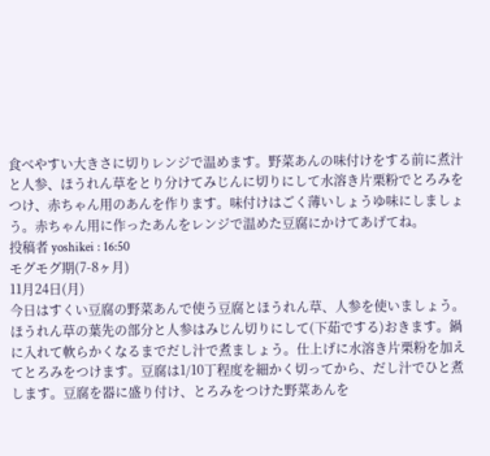食べやすい大きさに切りレンジで温めます。野菜あんの味付けをする前に煮汁と人参、ほうれん草をとり分けてみじんに切りにして水溶き片栗粉でとろみをつけ、赤ちゃん用のあんを作ります。味付けはごく薄いしょうゆ味にしましょう。赤ちゃん用に作ったあんをレンジで温めた豆腐にかけてあげてね。
投稿者 yoshikei : 16:50
モグモグ期(7-8ヶ月)
11月24日(月)
今日はすくい豆腐の野菜あんで使う豆腐とほうれん草、人参を使いましょう。ほうれん草の葉先の部分と人参はみじん切りにして(下茹でする)おきます。鍋に入れて軟らかくなるまでだし汁で煮ましょう。仕上げに水溶き片栗粉を加えてとろみをつけます。豆腐は1/10丁程度を細かく切ってから、だし汁でひと煮します。豆腐を器に盛り付け、とろみをつけた野菜あんを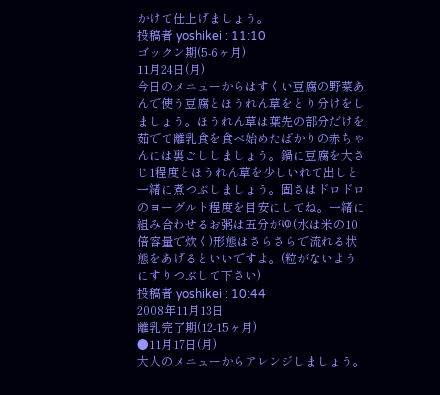かけて仕上げましょう。
投稿者 yoshikei : 11:10
ゴックン期(5-6ヶ月)
11月24日(月)
今日のメニューからはすくい豆腐の野菜あんで使う豆腐とほうれん草をとり分けをしましょう。ほうれん草は葉先の部分だけを茹でて離乳食を食べ始めたばかりの赤ちゃんには裏ごししましょう。鍋に豆腐を大さじ1程度とほうれん草を少しいれて出しと一緒に煮つぶしましょう。固さはドロドロのヨーグルト程度を目安にしてね。一緒に組み合わせるお粥は五分がゆ(水は米の10倍容量で炊く)形態はさらさらで流れる状態をあげるといいですよ。(粒がないようにすりつぶして下さい)
投稿者 yoshikei : 10:44
2008年11月13日
離乳完了期(12-15ヶ月)
●11月17日(月)
大人のメニューからアレンジしましょう。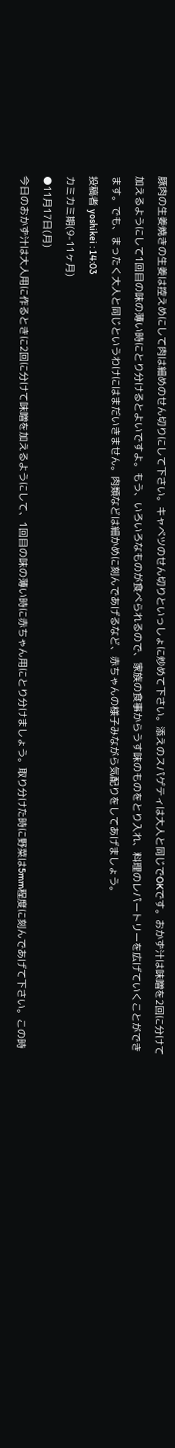豚肉の生姜焼きの生姜は控えめにして肉は細めのせん切りにして下さい。キャベツのせん切りといっしょに炒めて下さい。添えのスパゲティは大人と同じでOKです。おかず汁は味噌を2回に分けて加えるようにして1回目の味の薄い時にとり分けるとよいですよ。もう、いろいろなものが食べられるので、家族の食事からうす味のものをとり入れ、料理のレパートリーを広げていくことができます。でも、まったく大人と同じというわけにはまだいきません。肉類などは細かめに刻んであげるなど、赤ちゃんの様子みながら気配りをしてあげましょう。
投稿者 yoshikei : 14:03
カミカミ期(9-11ヶ月)
●11月17日(月)
今日のおかず汁は大人用に作るときに2回に分けて味噌を加えるようにして、1回目の味の薄い時に赤ちゃん用にとり分けましょう。取り分けた時に野菜は5mm程度に刻んであげて下さい。この時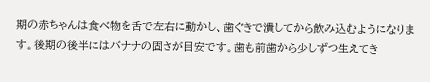期の赤ちゃんは食べ物を舌で左右に動かし、歯ぐきで潰してから飲み込むようになります。後期の後半にはバナナの固さが目安です。歯も前歯から少しずつ生えてき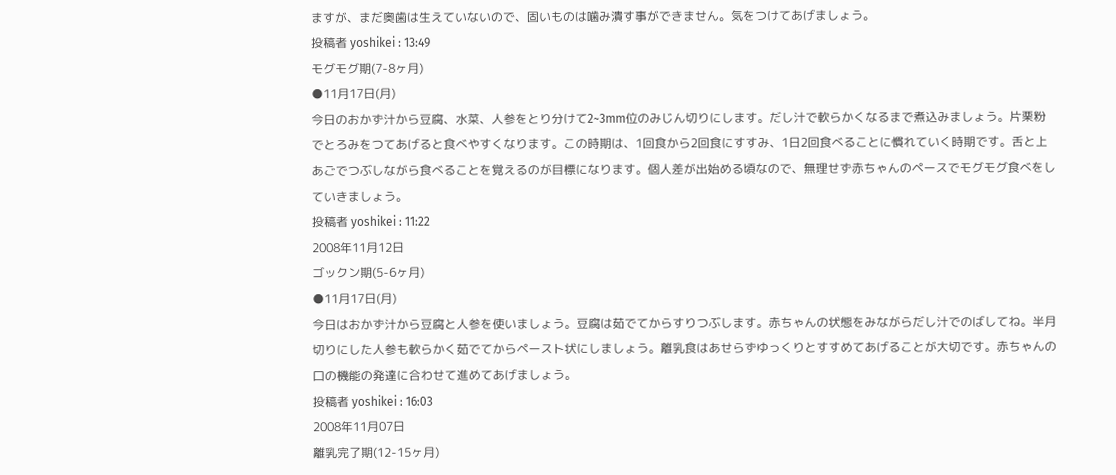ますが、まだ奥歯は生えていないので、固いものは噛み潰す事ができません。気をつけてあげましょう。
投稿者 yoshikei : 13:49
モグモグ期(7-8ヶ月)
●11月17日(月)
今日のおかず汁から豆腐、水菜、人参をとり分けて2~3mm位のみじん切りにします。だし汁で軟らかくなるまで煮込みましょう。片栗粉でとろみをつてあげると食べやすくなります。この時期は、1回食から2回食にすすみ、1日2回食べることに慣れていく時期です。舌と上あごでつぶしながら食べることを覚えるのが目標になります。個人差が出始める頃なので、無理せず赤ちゃんのペースでモグモグ食べをしていきましょう。
投稿者 yoshikei : 11:22
2008年11月12日
ゴックン期(5-6ヶ月)
●11月17日(月)
今日はおかず汁から豆腐と人参を使いましょう。豆腐は茹でてからすりつぶします。赤ちゃんの状態をみながらだし汁でのばしてね。半月切りにした人参も軟らかく茹でてからペースト状にしましょう。離乳食はあせらずゆっくりとすすめてあげることが大切です。赤ちゃんの口の機能の発達に合わせて進めてあげましょう。
投稿者 yoshikei : 16:03
2008年11月07日
離乳完了期(12-15ヶ月)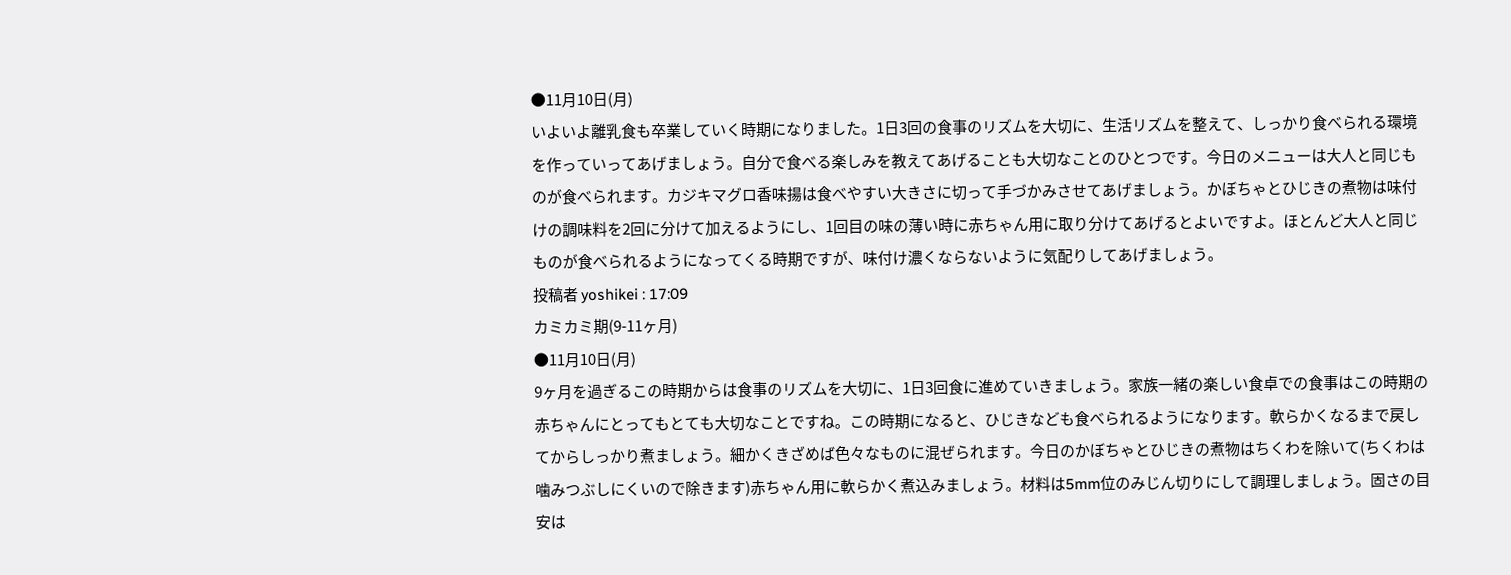●11月10日(月)
いよいよ離乳食も卒業していく時期になりました。1日3回の食事のリズムを大切に、生活リズムを整えて、しっかり食べられる環境を作っていってあげましょう。自分で食べる楽しみを教えてあげることも大切なことのひとつです。今日のメニューは大人と同じものが食べられます。カジキマグロ香味揚は食べやすい大きさに切って手づかみさせてあげましょう。かぼちゃとひじきの煮物は味付けの調味料を2回に分けて加えるようにし、1回目の味の薄い時に赤ちゃん用に取り分けてあげるとよいですよ。ほとんど大人と同じものが食べられるようになってくる時期ですが、味付け濃くならないように気配りしてあげましょう。
投稿者 yoshikei : 17:09
カミカミ期(9-11ヶ月)
●11月10日(月)
9ヶ月を過ぎるこの時期からは食事のリズムを大切に、1日3回食に進めていきましょう。家族一緒の楽しい食卓での食事はこの時期の赤ちゃんにとってもとても大切なことですね。この時期になると、ひじきなども食べられるようになります。軟らかくなるまで戻してからしっかり煮ましょう。細かくきざめば色々なものに混ぜられます。今日のかぼちゃとひじきの煮物はちくわを除いて(ちくわは噛みつぶしにくいので除きます)赤ちゃん用に軟らかく煮込みましょう。材料は5mm位のみじん切りにして調理しましょう。固さの目安は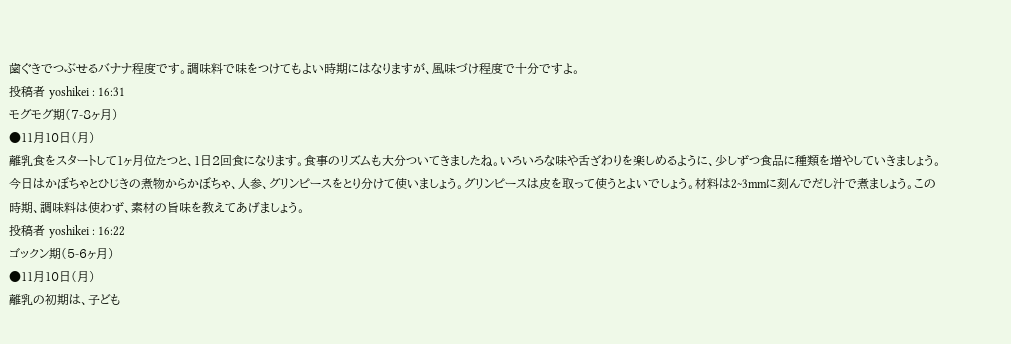歯ぐきでつぶせるバナナ程度です。調味料で味をつけてもよい時期にはなりますが、風味づけ程度で十分ですよ。
投稿者 yoshikei : 16:31
モグモグ期(7-8ヶ月)
●11月10日(月)
離乳食をスタートして1ヶ月位たつと、1日2回食になります。食事のリズムも大分ついてきましたね。いろいろな味や舌ざわりを楽しめるように、少しずつ食品に種類を増やしていきましょう。今日はかぼちゃとひじきの煮物からかぼちゃ、人参、グリンピースをとり分けて使いましょう。グリンピースは皮を取って使うとよいでしょう。材料は2~3mmに刻んでだし汁で煮ましょう。この時期、調味料は使わず、素材の旨味を教えてあげましょう。
投稿者 yoshikei : 16:22
ゴックン期(5-6ヶ月)
●11月10日(月)
離乳の初期は、子ども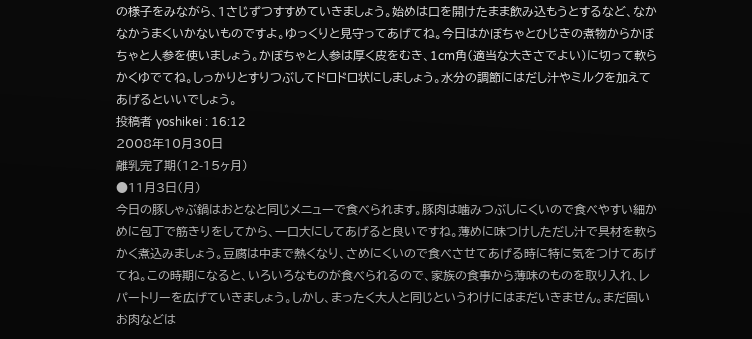の様子をみながら、1さじずつすすめていきましょう。始めは口を開けたまま飲み込もうとするなど、なかなかうまくいかないものですよ。ゆっくりと見守ってあげてね。今日はかぼちゃとひじきの煮物からかぼちゃと人参を使いましょう。かぼちゃと人参は厚く皮をむき、1cm角(適当な大きさでよい)に切って軟らかくゆでてね。しっかりとすりつぶしてドロドロ状にしましょう。水分の調節にはだし汁やミルクを加えてあげるといいでしょう。
投稿者 yoshikei : 16:12
2008年10月30日
離乳完了期(12-15ヶ月)
●11月3日(月)
今日の豚しゃぶ鍋はおとなと同じメニューで食べられます。豚肉は噛みつぶしにくいので食べやすい細かめに包丁で筋きりをしてから、一口大にしてあげると良いですね。薄めに味つけしただし汁で具材を軟らかく煮込みましょう。豆腐は中まで熱くなり、さめにくいので食べさせてあげる時に特に気をつけてあげてね。この時期になると、いろいろなものが食べられるので、家族の食事から薄味のものを取り入れ、レパートリーを広げていきましょう。しかし、まったく大人と同じというわけにはまだいきません。まだ固いお肉などは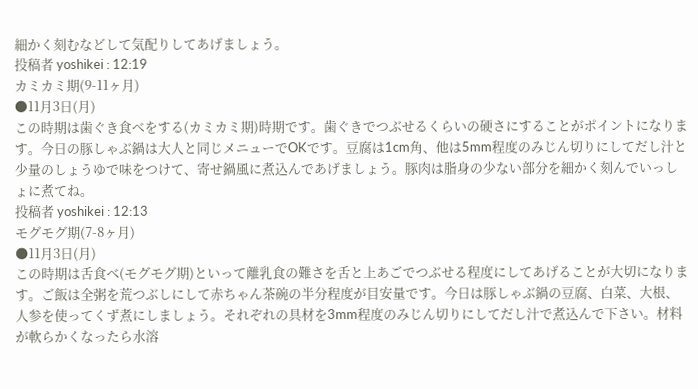細かく刻むなどして気配りしてあげましょう。
投稿者 yoshikei : 12:19
カミカミ期(9-11ヶ月)
●11月3日(月)
この時期は歯ぐき食べをする(カミカミ期)時期です。歯ぐきでつぶせるくらいの硬さにすることがポイントになります。今日の豚しゃぶ鍋は大人と同じメニューでOKです。豆腐は1cm角、他は5mm程度のみじん切りにしてだし汁と少量のしょうゆで味をつけて、寄せ鍋風に煮込んであげましょう。豚肉は脂身の少ない部分を細かく刻んでいっしょに煮てね。
投稿者 yoshikei : 12:13
モグモグ期(7-8ヶ月)
●11月3日(月)
この時期は舌食べ(モグモグ期)といって離乳食の難さを舌と上あごでつぶせる程度にしてあげることが大切になります。ご飯は全粥を荒つぶしにして赤ちゃん茶碗の半分程度が目安量です。今日は豚しゃぶ鍋の豆腐、白菜、大根、人参を使ってくず煮にしましょう。それぞれの具材を3mm程度のみじん切りにしてだし汁で煮込んで下さい。材料が軟らかくなったら水溶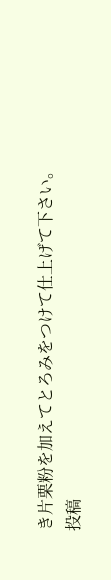き片栗粉を加えてとろみをつけて仕上げて下さい。
投稿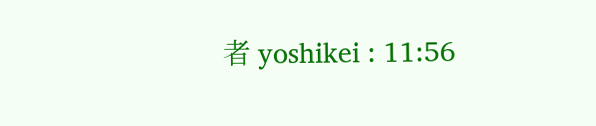者 yoshikei : 11:56